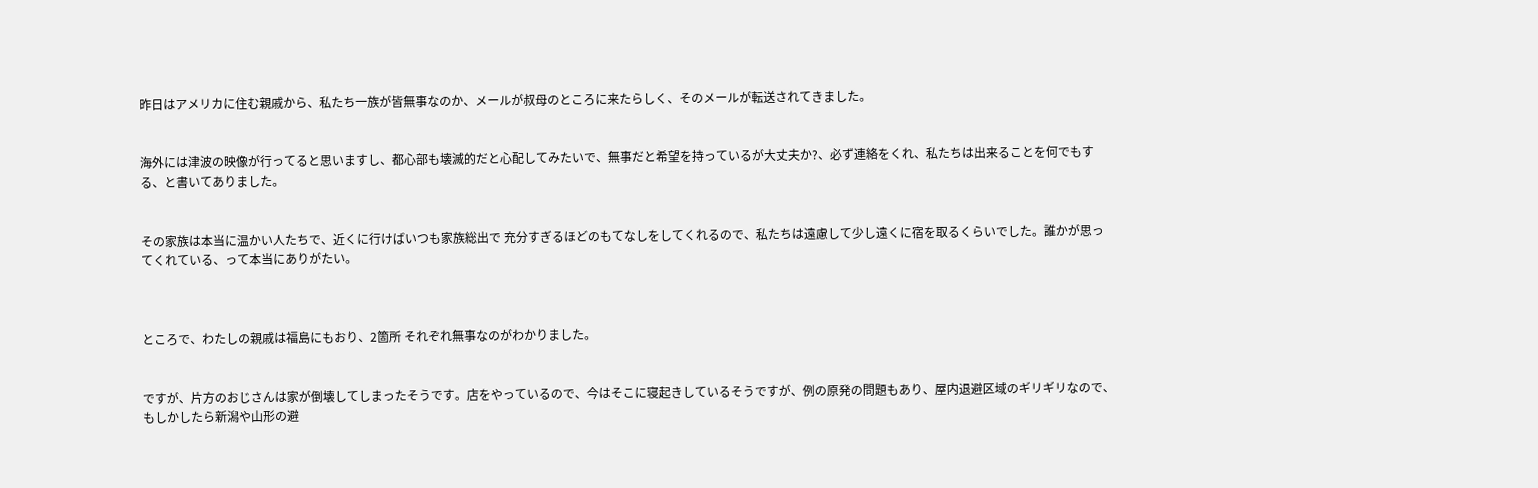昨日はアメリカに住む親戚から、私たち一族が皆無事なのか、メールが叔母のところに来たらしく、そのメールが転送されてきました。


海外には津波の映像が行ってると思いますし、都心部も壊滅的だと心配してみたいで、無事だと希望を持っているが大丈夫か?、必ず連絡をくれ、私たちは出来ることを何でもする、と書いてありました。


その家族は本当に温かい人たちで、近くに行けばいつも家族総出で 充分すぎるほどのもてなしをしてくれるので、私たちは遠慮して少し遠くに宿を取るくらいでした。誰かが思ってくれている、って本当にありがたい。



ところで、わたしの親戚は福島にもおり、2箇所 それぞれ無事なのがわかりました。


ですが、片方のおじさんは家が倒壊してしまったそうです。店をやっているので、今はそこに寝起きしているそうですが、例の原発の問題もあり、屋内退避区域のギリギリなので、もしかしたら新潟や山形の避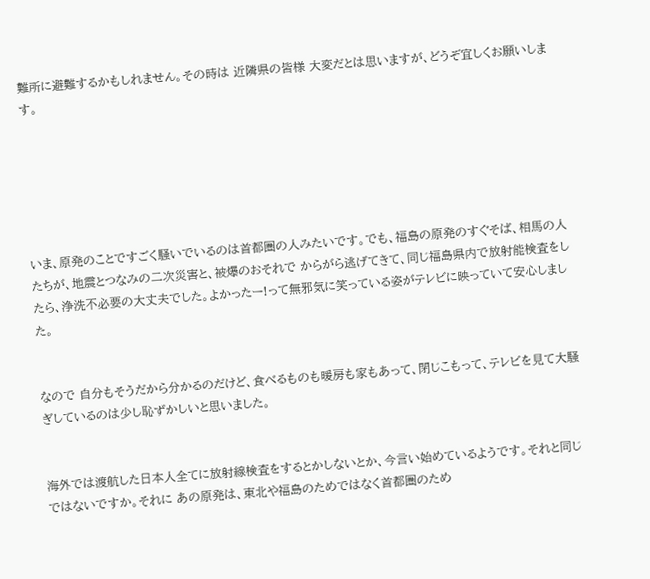難所に避難するかもしれません。その時は 近隣県の皆様 大変だとは思いますが、どうぞ宜しくお願いします。






いま、原発のことですごく騒いでいるのは首都圏の人みたいです。でも、福島の原発のすぐそば、相馬の人たちが、地震とつなみの二次災害と、被爆のおそれで からがら逃げてきて、同じ福島県内で放射能検査をしたら、浄洗不必要の大丈夫でした。よかったー!って無邪気に笑っている姿がテレビに映っていて安心しました。


なので 自分もそうだから分かるのだけど、食べるものも暖房も家もあって、閉じこもって、テレビを見て大騒ぎしているのは少し恥ずかしいと思いました。


海外では渡航した日本人全てに放射線検査をするとかしないとか、今言い始めているようです。それと同じではないですか。それに あの原発は、東北や福島のためではなく首都圏のため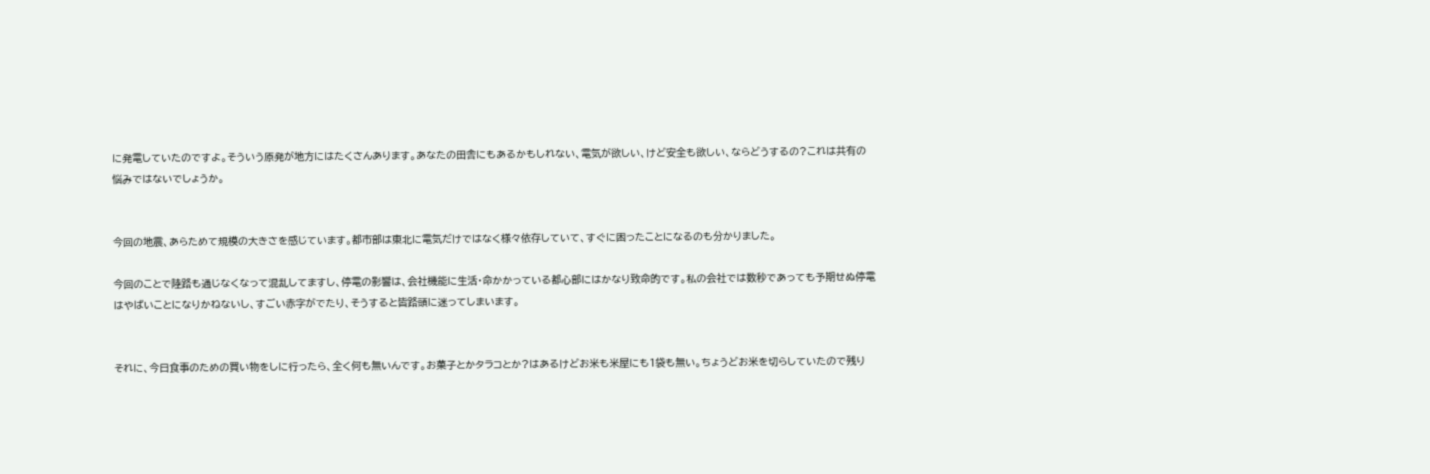に発電していたのですよ。そういう原発が地方にはたくさんあります。あなたの田舎にもあるかもしれない、電気が欲しい、けど安全も欲しい、ならどうするの?これは共有の悩みではないでしょうか。


今回の地震、あらためて規模の大きさを感じています。都市部は東北に電気だけではなく様々依存していて、すぐに困ったことになるのも分かりました。

今回のことで陸路も通じなくなって混乱してますし、停電の影響は、会社機能に生活・命かかっている都心部にはかなり致命的です。私の会社では数秒であっても予期せぬ停電はやばいことになりかねないし、すごい赤字がでたり、そうすると皆路頭に迷ってしまいます。


それに、今日食事のための買い物をしに行ったら、全く何も無いんです。お菓子とかタラコとか?はあるけどお米も米屋にも1袋も無い。ちょうどお米を切らしていたので残り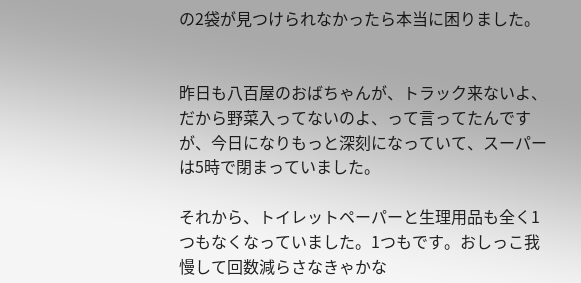の2袋が見つけられなかったら本当に困りました。


昨日も八百屋のおばちゃんが、トラック来ないよ、だから野菜入ってないのよ、って言ってたんですが、今日になりもっと深刻になっていて、スーパーは5時で閉まっていました。

それから、トイレットペーパーと生理用品も全く1つもなくなっていました。1つもです。おしっこ我慢して回数減らさなきゃかな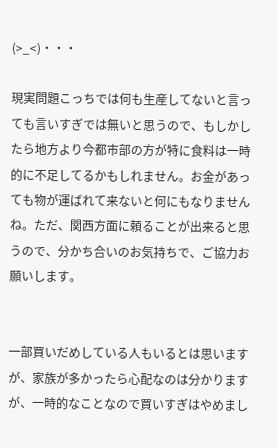(>_<)・・・

現実問題こっちでは何も生産してないと言っても言いすぎでは無いと思うので、もしかしたら地方より今都市部の方が特に食料は一時的に不足してるかもしれません。お金があっても物が運ばれて来ないと何にもなりませんね。ただ、関西方面に頼ることが出来ると思うので、分かち合いのお気持ちで、ご協力お願いします。


一部買いだめしている人もいるとは思いますが、家族が多かったら心配なのは分かりますが、一時的なことなので買いすぎはやめまし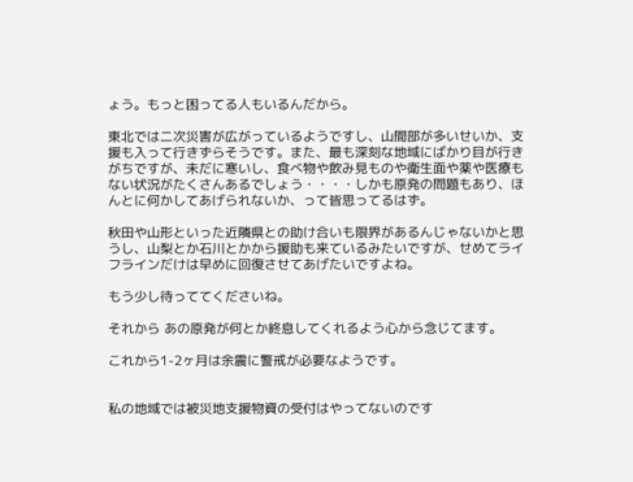ょう。もっと困ってる人もいるんだから。

東北では二次災害が広がっているようですし、山間部が多いせいか、支援も入って行きずらそうです。また、最も深刻な地域にばかり目が行きがちですが、未だに寒いし、食べ物や飲み見ものや衛生面や薬や医療もない状況がたくさんあるでしょう・・・・しかも原発の問題もあり、ほんとに何かしてあげられないか、って皆思ってるはず。

秋田や山形といった近隣県との助け合いも限界があるんじゃないかと思うし、山梨とか石川とかから援助も来ているみたいですが、せめてライフラインだけは早めに回復させてあげたいですよね。

もう少し待っててくださいね。

それから あの原発が何とか終息してくれるよう心から念じてます。

これから1-2ヶ月は余震に警戒が必要なようです。


私の地域では被災地支援物資の受付はやってないのです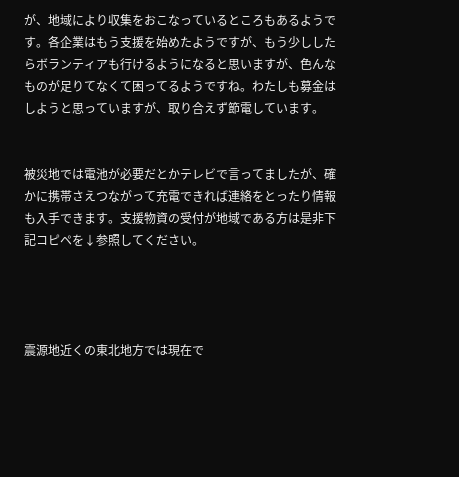が、地域により収集をおこなっているところもあるようです。各企業はもう支援を始めたようですが、もう少ししたらボランティアも行けるようになると思いますが、色んなものが足りてなくて困ってるようですね。わたしも募金はしようと思っていますが、取り合えず節電しています。


被災地では電池が必要だとかテレビで言ってましたが、確かに携帯さえつながって充電できれば連絡をとったり情報も入手できます。支援物資の受付が地域である方は是非下記コピペを↓参照してください。




震源地近くの東北地方では現在で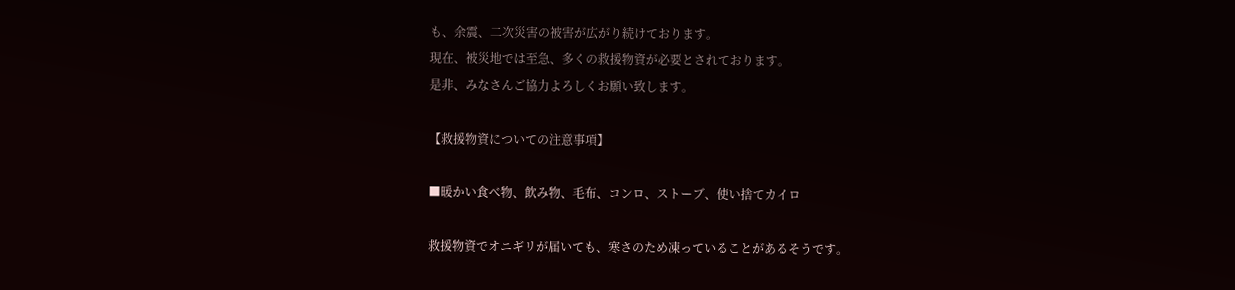も、余震、二次災害の被害が広がり続けております。
現在、被災地では至急、多くの救援物資が必要とされております。
是非、みなさんご協力よろしくお願い致します。

【救援物資についての注意事項】

■暖かい食べ物、飲み物、毛布、コンロ、ストーブ、使い捨てカイロ

救援物資でオニギリが届いても、寒さのため凍っていることがあるそうです。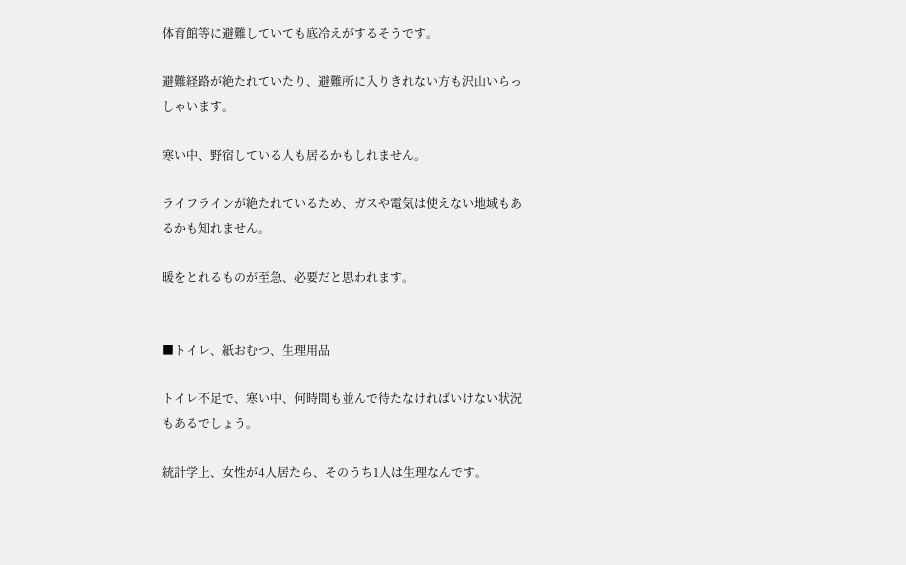体育館等に避難していても底冷えがするそうです。

避難経路が絶たれていたり、避難所に入りきれない方も沢山いらっしゃいます。

寒い中、野宿している人も居るかもしれません。

ライフラインが絶たれているため、ガスや電気は使えない地域もあるかも知れません。

暖をとれるものが至急、必要だと思われます。


■トイレ、紙おむつ、生理用品

トイレ不足で、寒い中、何時間も並んで待たなければいけない状況もあるでしょう。

統計学上、女性が4人居たら、そのうち1人は生理なんです。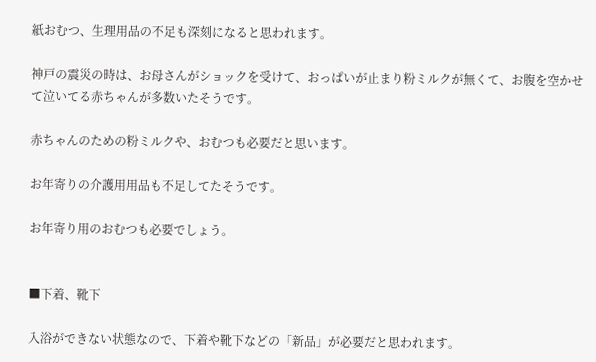紙おむつ、生理用品の不足も深刻になると思われます。

神戸の震災の時は、お母さんがショックを受けて、おっぱいが止まり粉ミルクが無くて、お腹を空かせて泣いてる赤ちゃんが多数いたそうです。

赤ちゃんのための粉ミルクや、おむつも必要だと思います。

お年寄りの介護用用品も不足してたそうです。

お年寄り用のおむつも必要でしょう。


■下着、靴下

入浴ができない状態なので、下着や靴下などの「新品」が必要だと思われます。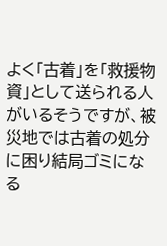よく「古着」を「救援物資」として送られる人がいるそうですが、被災地では古着の処分に困り結局ゴミになる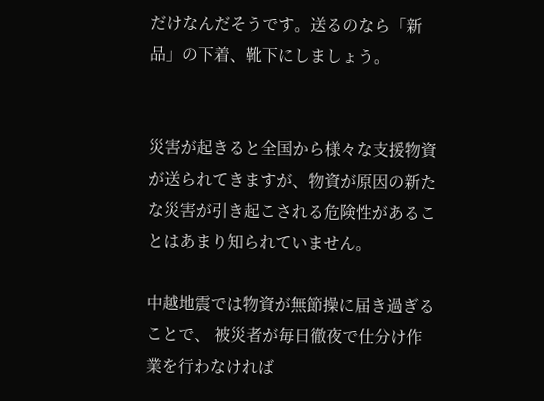だけなんだそうです。送るのなら「新品」の下着、靴下にしましょう。


災害が起きると全国から様々な支援物資が送られてきますが、物資が原因の新たな災害が引き起こされる危険性があることはあまり知られていません。

中越地震では物資が無節操に届き過ぎることで、 被災者が毎日徹夜で仕分け作業を行わなければ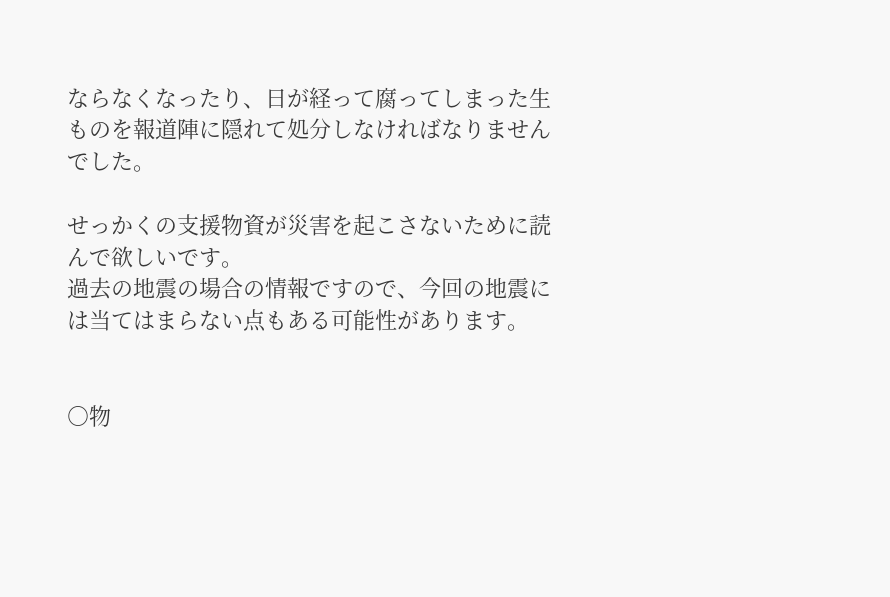ならなくなったり、日が経って腐ってしまった生ものを報道陣に隠れて処分しなければなりませんでした。

せっかくの支援物資が災害を起こさないために読んで欲しいです。
過去の地震の場合の情報ですので、今回の地震には当てはまらない点もある可能性があります。


○物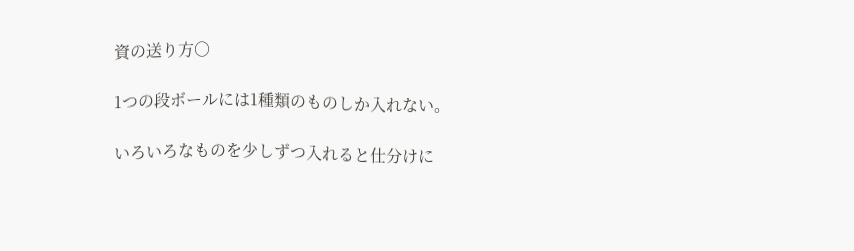資の送り方○

1つの段ボールには1種類のものしか入れない。

いろいろなものを少しずつ入れると仕分けに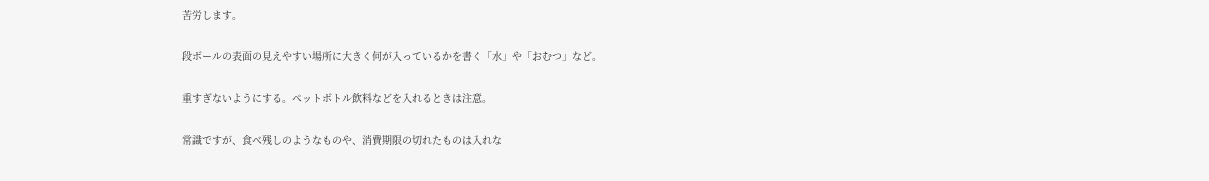苦労します。

段ボールの表面の見えやすい場所に大きく何が入っているかを書く「水」や「おむつ」など。

重すぎないようにする。ペットボトル飲料などを入れるときは注意。

常識ですが、食べ残しのようなものや、消費期限の切れたものは入れな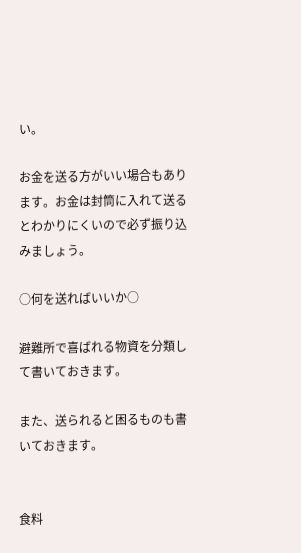い。

お金を送る方がいい場合もあります。お金は封筒に入れて送るとわかりにくいので必ず振り込みましょう。

○何を送ればいいか○

避難所で喜ばれる物資を分類して書いておきます。

また、送られると困るものも書いておきます。


食料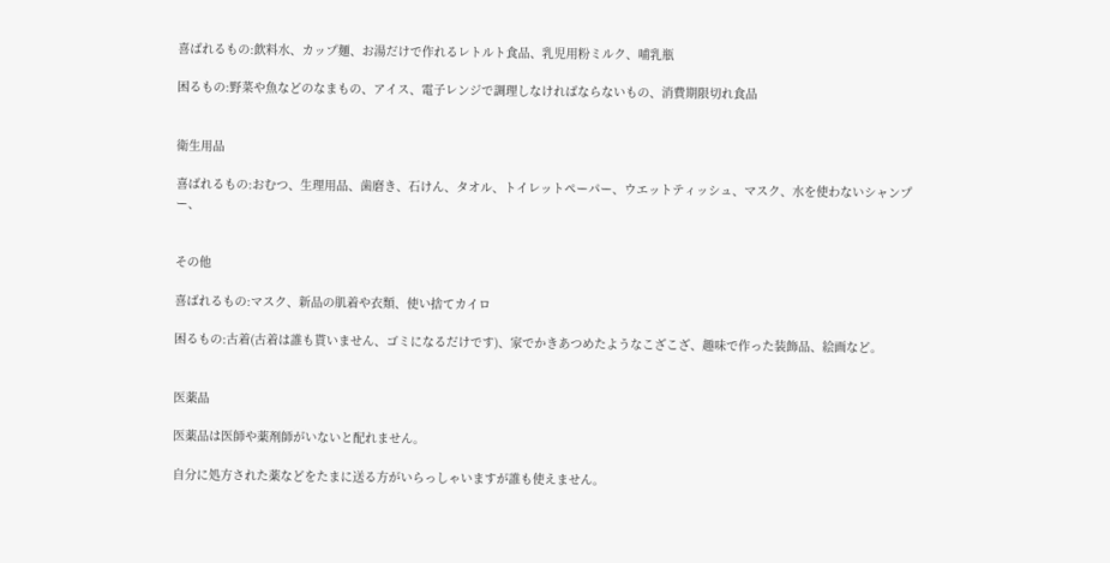喜ばれるもの:飲料水、カップ麺、お湯だけで作れるレトルト食品、乳児用粉ミルク、哺乳瓶

困るもの:野菜や魚などのなまもの、アイス、電子レンジで調理しなければならないもの、消費期限切れ食品


衛生用品

喜ばれるもの:おむつ、生理用品、歯磨き、石けん、タオル、トイレットペーパー、ウエットティッシュ、マスク、水を使わないシャンプー、


その他

喜ばれるもの:マスク、新品の肌着や衣類、使い捨てカイロ

困るもの:古着(古着は誰も貰いません、ゴミになるだけです)、家でかきあつめたようなこざこざ、趣味で作った装飾品、絵画など。


医薬品

医薬品は医師や薬剤師がいないと配れません。

自分に処方された薬などをたまに送る方がいらっしゃいますが誰も使えません。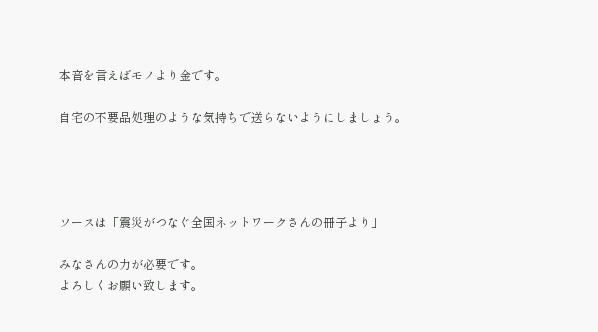本音を言えばモノより金です。

自宅の不要品処理のような気持ちで送らないようにしましょう。




ソースは「震災がつなぐ全国ネットワークさんの冊子より」

みなさんの力が必要です。
よろしくお願い致します。